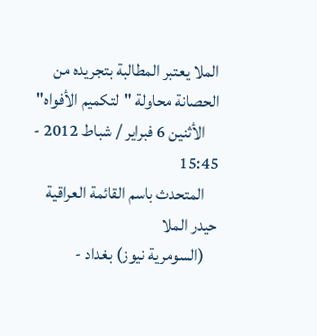الملا يعتبر المطالبة بتجريده من الحصانة محاولة "لتكميم الأفواه"
    الأثنين 6 فبراير / شباط 2012 - 15:45
    المتحدث باسم القائمة العراقية حيدر الملا
    (السومرية نيوز) بغداد -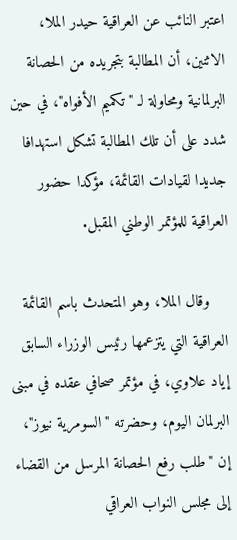اعتبر النائب عن العراقية حيدر الملا، الاثنين، أن المطالبة بتجريده من الحصانة البرلمانية ومحاولة لـ "تكميم الأفواه"، في حين شدد على أن تلك المطالبة تشكل استهدافا جديدا لقيادات القائمة، مؤكدا حضور العراقية للمؤتمر الوطني المقبل.

    وقال الملا، وهو المتحدث باسم القائمة العراقية التي يتزعمها رئيس الوزراء السابق إياد علاوي، في مؤتمر صحافي عقده في مبنى البرلمان اليوم، وحضرته "السومرية نيوز"، إن "طلب رفع الحصانة المرسل من القضاء إلى مجلس النواب العراقي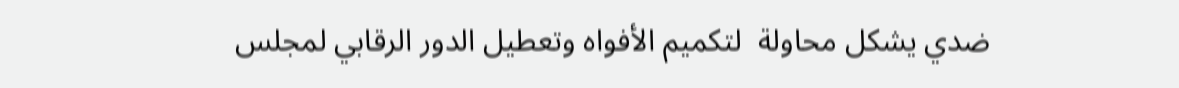ضدي يشكل محاولة  لتكميم الأفواه وتعطيل الدور الرقابي لمجلس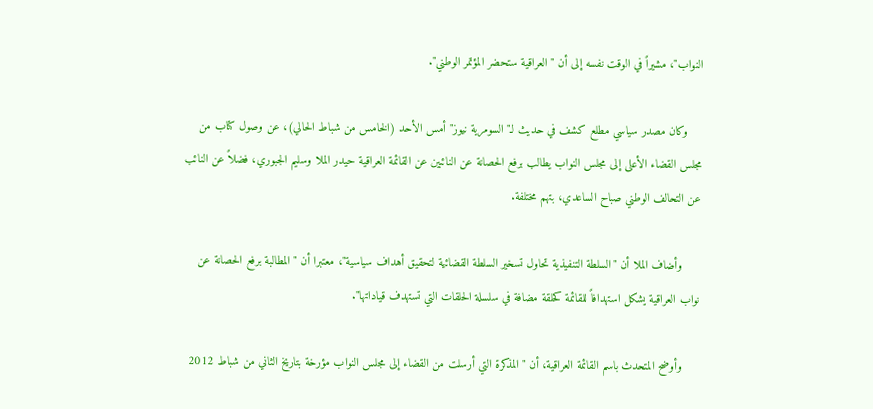النواب"، مشيراً في الوقت نفسه إلى أن "العراقية ستحضر المؤتمر الوطني".

    وكان مصدر سياسي مطلع كشف في حديث لـ"السومرية نيوز" أمس الأحد (الخامس من شباط الحالي)، عن وصول كتاب من مجلس القضاء الأعلى إلى مجلس النواب يطالب برفع الحصانة عن النائبين عن القائمة العراقية حيدر الملا وسليم الجبوري، فضلاً عن النائب عن التحالف الوطني صباح الساعدي، بتهم مختلفة.

     وأضاف الملا أن "السلطة التنفيذية تحاول تسخير السلطة القضائية لتحقيق أهداف سياسية"، معتبرا أن "المطالبة برفع الحصانة عن نواب العراقية يشكل استهدافاً للقائمة كحلقة مضافة في سلسلة الحلقات التي تستهدف قياداتها".

     وأوضح المتحدث باسم القائمة العراقية، أن "المذكرة التي أرسلت من القضاء إلى مجلس النواب مؤرخة بتاريخ الثاني من شباط 2012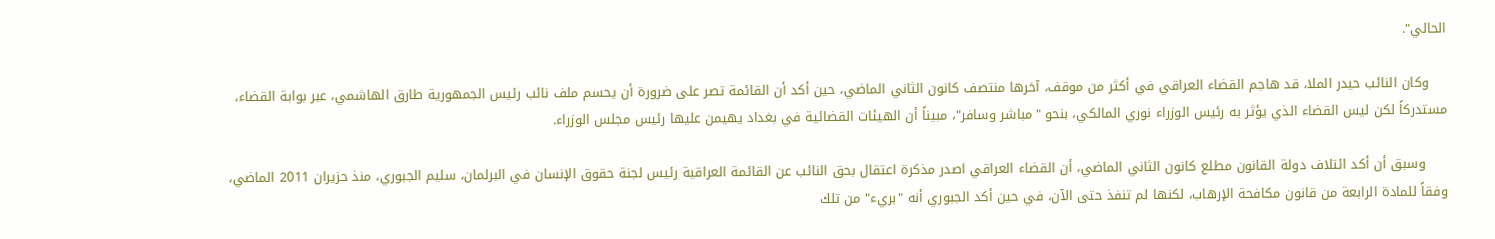الحالي".

    وكان النائب حيدر الملا، قد هاجم القضاء العراقي في أكثر من موقف، آخرها منتصف كانون الثاني الماضي، حين أكد أن القائمة تصر على ضرورة أن يحسم ملف نائب رئيس الجمهورية طارق الهاشمي، عبر بوابة القضاء، مستدركاً لكن ليس القضاء الذي يؤثر به رئيس الوزراء نوري المالكي، بنحو "مباشر وسافر"، مبيناً أن الهيئات القضائية في بغداد يهيمن عليها رئيس مجلس الوزراء.

     وسبق أن أكد ائتلاف دولة القانون مطلع كانون الثاني الماضي، أن القضاء العراقي اصدر مذكرة اعتقال بحق النائب عن القائمة العراقية رئيس لجنة حقوق الإنسان في البرلمان، سليم الجبوري، منذ حزيران 2011 الماضي، وفقاً للمادة الرابعة من قانون مكافحة الإرهاب، لكنها لم تنفذ حتى الآن، في حين أكد الجبوري أنه "بريء" من تلك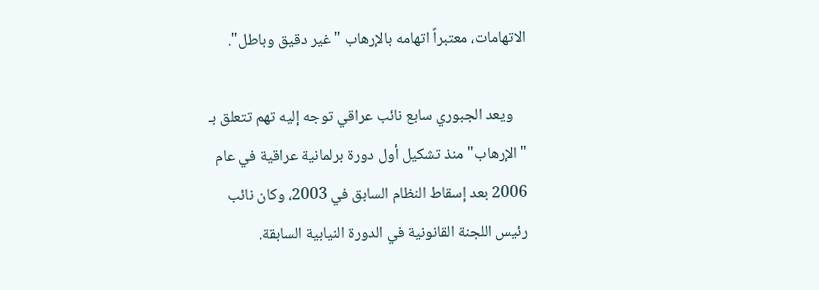الاتهامات، معتبراً اتهامه بالإرهاب "غير دقيق وباطل".

    ويعد الجبوري سابع نائب عراقي توجه إليه تهم تتعلق بـ "الإرهاب" منذ تشكيل أول دورة برلمانية عراقية في عام 2006 بعد إسقاط النظام السابق في 2003، وكان نائب رئيس اللجنة القانونية في الدورة النيابية السابقة.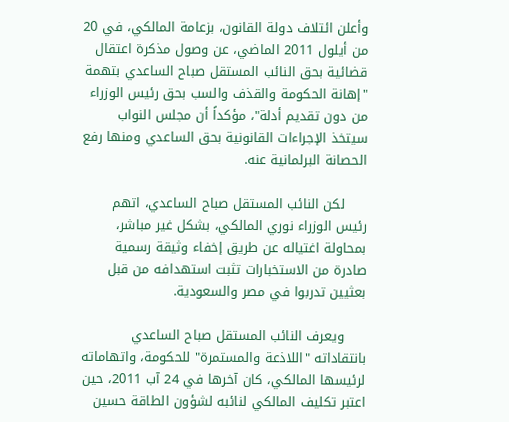وأعلن ائتلاف دولة القانون، بزعامة المالكي، في 20 من أيلول 2011 الماضي، عن وصول مذكرة اعتقال قضائية بحق النائب المستقل صباح الساعدي بتهمة "إهانة الحكومة والقذف والسب بحق رئيس الوزراء من دون تقديم أدلة"، مؤكداً أن مجلس النواب سيتخذ الإجراءات القانونية بحق الساعدي ومنها رفع الحصانة البرلمانية عنه.

     لكن النائب المستقل صباح الساعدي، اتهم رئيس الوزراء نوري المالكي، بشكل غير مباشر، بمحاولة اغتياله عن طريق إخفاء وثيقة رسمية صادرة من الاستخبارات تثبت استهدافه من قبل بعثيين تدربوا في مصر والسعودية.

     ويعرف النائب المستقل صباح الساعدي بانتقاداته "اللاذعة والمستمرة" للحكومة، واتهاماته لرئيسها المالكي، كان آخرها في 24 آب 2011، حين اعتبر تكليف المالكي لنائبه لشؤون الطاقة حسين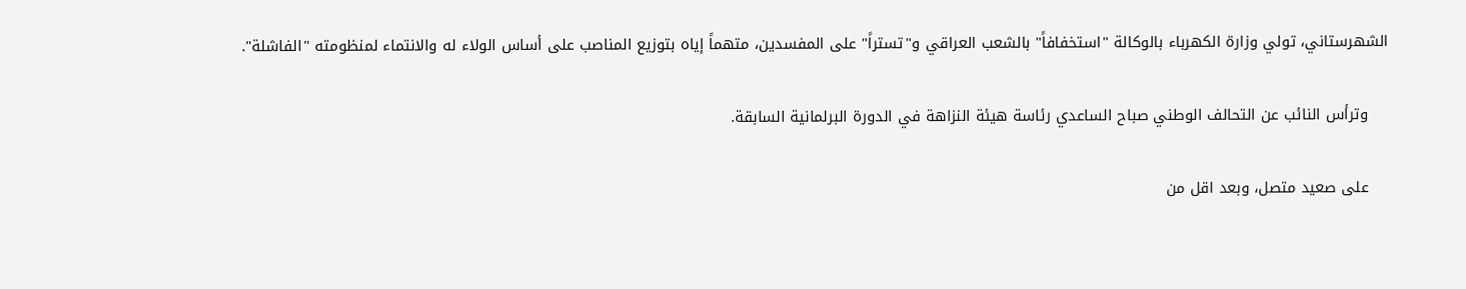الشهرستاني، تولي وزارة الكهرباء بالوكالة "استخفافاً" بالشعب العراقي و"تستراً" على المفسدين، متهماً إياه بتوزيع المناصب على أساس الولاء له والانتماء لمنظومته "الفاشلة".

    وترأس النائب عن التحالف الوطني صباح الساعدي رئاسة هيئة النزاهة في الدورة البرلمانية السابقة.

    على صعيد متصل، وبعد اقل من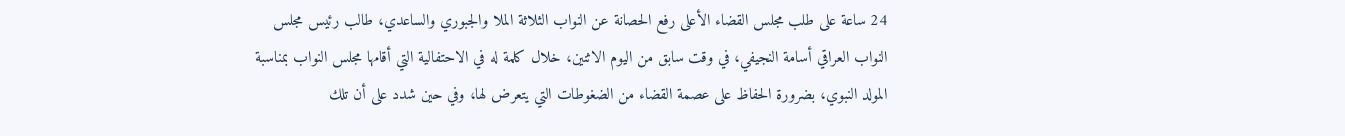24 ساعة على طلب مجلس القضاء الأعلى رفع الحصانة عن النواب الثلاثة الملا والجبوري والساعدي، طالب رئيس مجلس النواب العراقي أسامة النجيفي، في وقت سابق من اليوم الاثنين، خلال كلمة له في الاحتفالية التي أقامها مجلس النواب بمناسبة المولد النبوي، بضرورة الحفاظ على عصمة القضاء من الضغوطات التي يتعرض لها، وفي حين شدد على أن تلك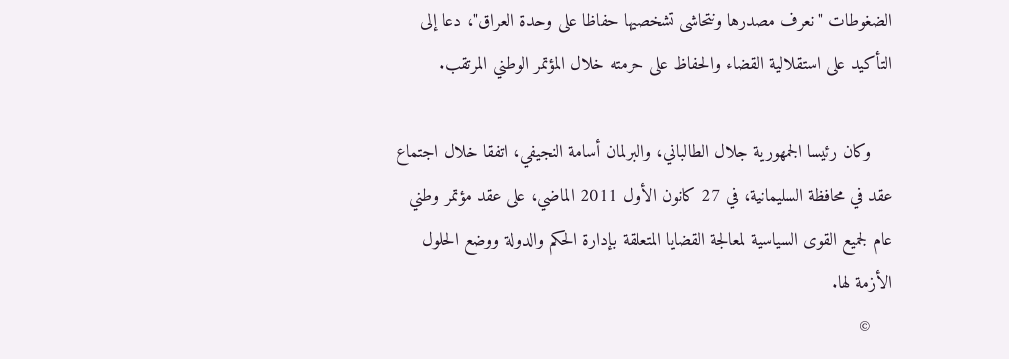الضغوطات "نعرف مصدرها ونتحاشى تشخصيها حفاظا على وحدة العراق"، دعا إلى التأكيد على استقلالية القضاء والحفاظ على حرمته خلال المؤتمر الوطني المرتقب.

    وكان رئيسا الجمهورية جلال الطالباني، والبرلمان أسامة النجيفي، اتفقا خلال اجتماع عقد في محافظة السليمانية، في 27 كانون الأول 2011 الماضي، على عقد مؤتمر وطني عام لجميع القوى السياسية لمعالجة القضايا المتعلقة بإدارة الحكم والدولة ووضع الحلول الأزمة لها.
    ©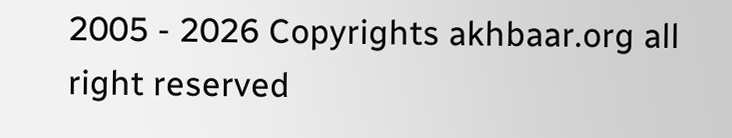2005 - 2026 Copyrights akhbaar.org all right reserved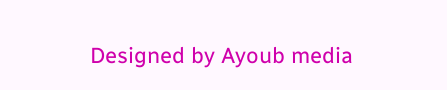Designed by Ayoub media